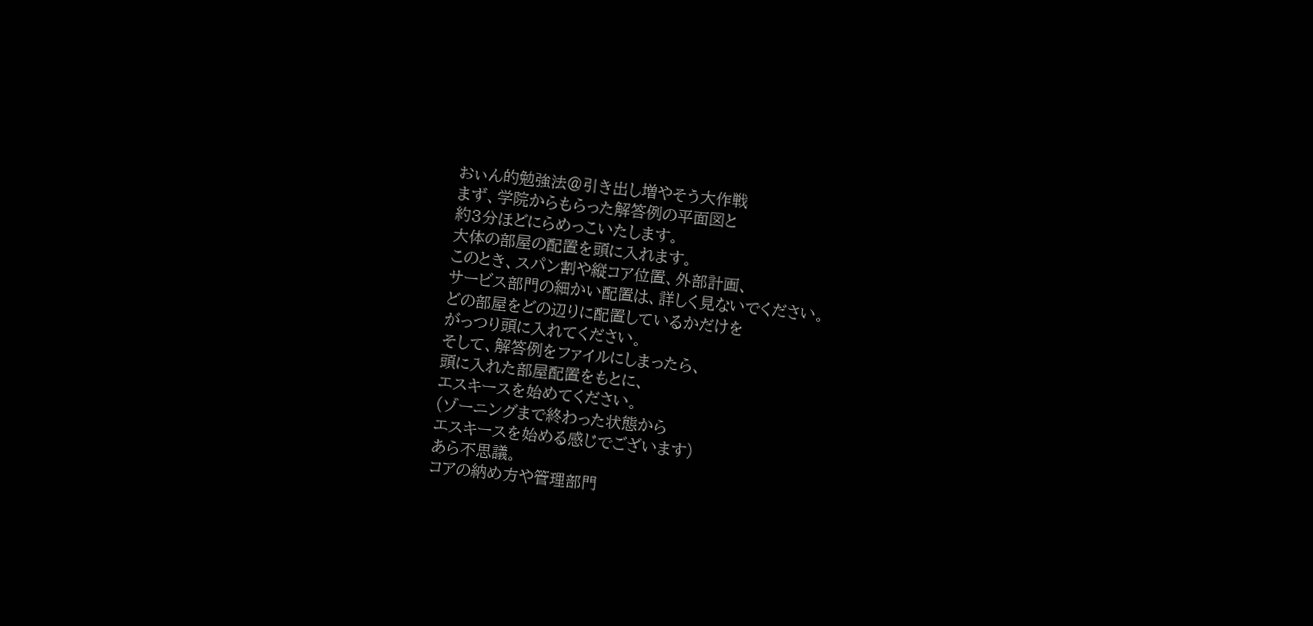おぃん的勉強法@引き出し増やそう大作戦
まず、学院からもらった解答例の平面図と
約3分ほどにらめっこいたします。
大体の部屋の配置を頭に入れます。
このとき、スパン割や縦コア位置、外部計画、
サービス部門の細かい配置は、詳しく見ないでください。
どの部屋をどの辺りに配置しているかだけを
がっつり頭に入れてください。
そして、解答例をファイルにしまったら、
頭に入れた部屋配置をもとに、
エスキースを始めてください。
(ゾーニングまで終わった状態から
エスキースを始める感じでございます)
あら不思議。
コアの納め方や管理部門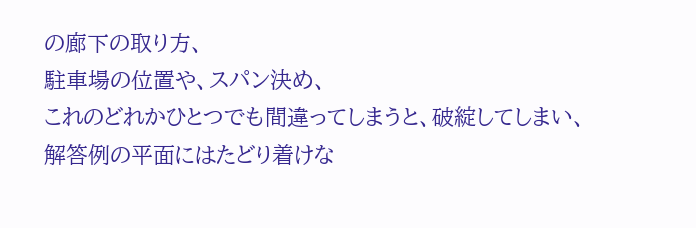の廊下の取り方、
駐車場の位置や、スパン決め、
これのどれかひとつでも間違ってしまうと、破綻してしまい、
解答例の平面にはたどり着けな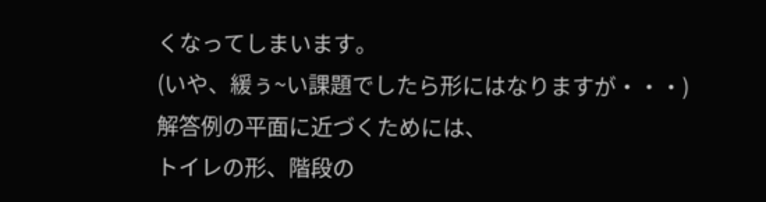くなってしまいます。
(いや、緩ぅ~い課題でしたら形にはなりますが・・・)
解答例の平面に近づくためには、
トイレの形、階段の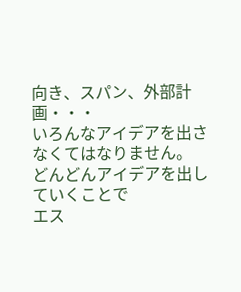向き、スパン、外部計画・・・
いろんなアイデアを出さなくてはなりません。
どんどんアイデアを出していくことで
エス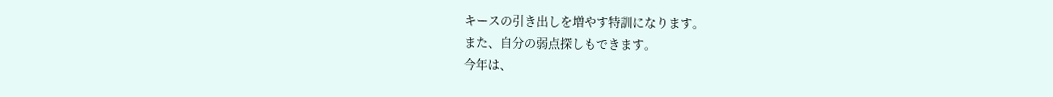キースの引き出しを増やす特訓になります。
また、自分の弱点探しもできます。
今年は、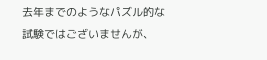去年までのようなパズル的な試験ではございませんが、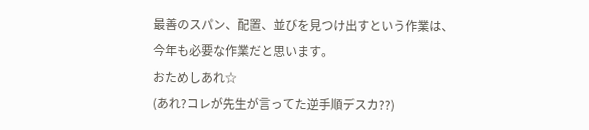最善のスパン、配置、並びを見つけ出すという作業は、
今年も必要な作業だと思います。
おためしあれ☆
(あれ?コレが先生が言ってた逆手順デスカ??)